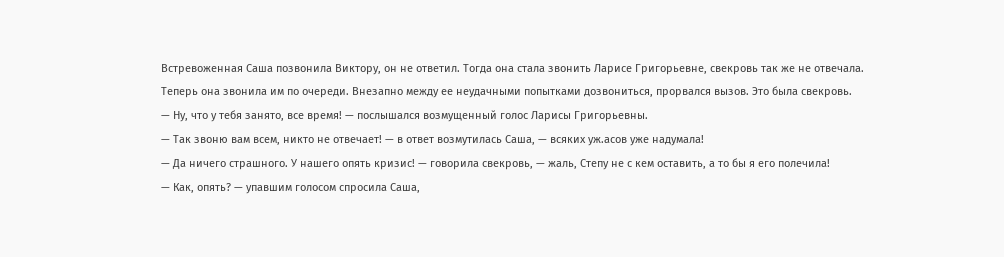Встревоженная Саша позвонила Виктору, он не ответил. Тогда она стала звонить Ларисе Григорьевне, свекровь так же не отвечала.
Теперь она звонила им по очереди. Внезапно между ее неудачными попытками дозвониться, прорвался вызов. Это была свекровь.
— Ну, что у тебя занято, все время! — послышался возмущенный голос Ларисы Григорьевны.
— Так звоню вам всем, никто не отвечает! — в ответ возмутилась Саша, — всяких уж.асов уже надумала!
— Да ничего страшного. У нашего опять кризис! — говорила свекровь, — жаль, Степу не с кем оставить, а то бы я его полечила!
— Как, опять? — упавшим голосом спросила Саша,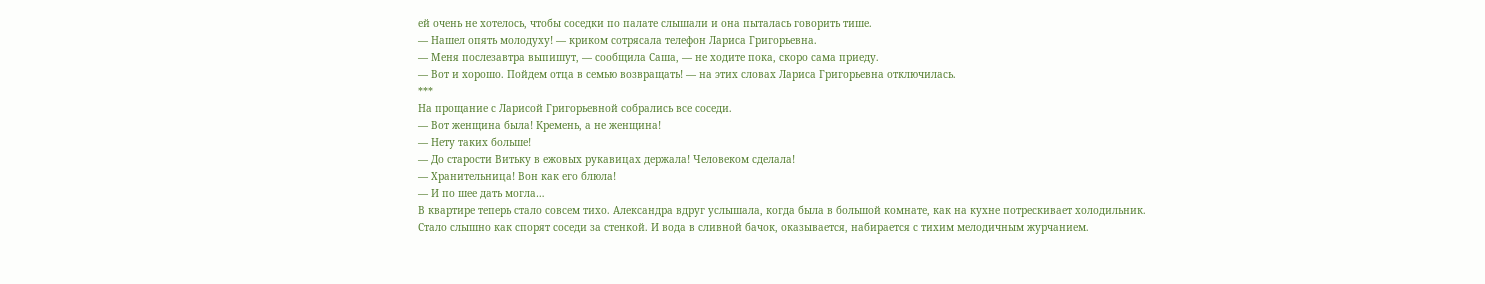ей очень не хотелось, чтобы соседки по палате слышали и она пыталась говорить тише.
— Нашел опять молодуху! — криком сотрясала телефон Лариса Григорьевна.
— Меня послезавтра выпишут, — сообщила Саша, — не ходите пока, скоро сама приеду.
— Вот и хорошо. Пойдем отца в семью возвращать! — на этих словах Лариса Григорьевна отключилась.
***
На прощание с Ларисой Григорьевной собрались все соседи.
— Вот женщина была! Кремень, а не женщина!
— Нету таких больше!
— До старости Витьку в ежовых рукавицах держала! Человеком сделала!
— Хранительница! Вон как его блюла!
— И по шее дать могла…
В квартире теперь стало совсем тихо. Александра вдруг услышала, когда была в большой комнате, как на кухне потрескивает холодильник.
Стало слышно как спорят соседи за стенкой. И вода в сливной бачок, оказывается, набирается с тихим мелодичным журчанием.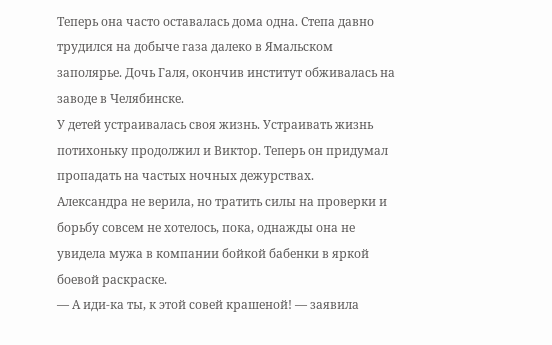Теперь она часто оставалась дома одна. Степа давно трудился на добыче газа далеко в Ямальском заполярье. Дочь Галя, окончив институт обживалась на заводе в Челябинске.
У детей устраивалась своя жизнь. Устраивать жизнь потихоньку продолжил и Виктор. Теперь он придумал пропадать на частых ночных дежурствах.
Александра не верила, но тратить силы на проверки и борьбу совсем не хотелось, пока, однажды она не увидела мужа в компании бойкой бабенки в яркой боевой раскраске.
— А иди-ка ты, к этой совей крашеной! — заявила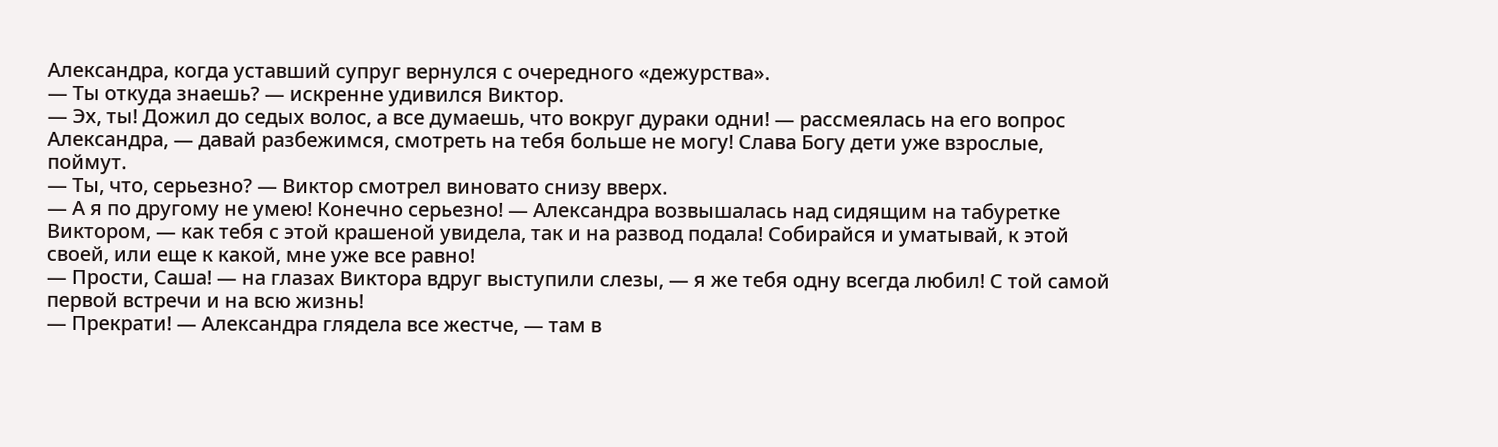Александра, когда уставший супруг вернулся с очередного «дежурства».
— Ты откуда знаешь? — искренне удивился Виктор.
— Эх, ты! Дожил до седых волос, а все думаешь, что вокруг дураки одни! — рассмеялась на его вопрос Александра, — давай разбежимся, смотреть на тебя больше не могу! Слава Богу дети уже взрослые, поймут.
— Ты, что, серьезно? — Виктор смотрел виновато снизу вверх.
— А я по другому не умею! Конечно серьезно! — Александра возвышалась над сидящим на табуретке Виктором, — как тебя с этой крашеной увидела, так и на развод подала! Собирайся и уматывай, к этой своей, или еще к какой, мне уже все равно!
— Прости, Саша! — на глазах Виктора вдруг выступили слезы, — я же тебя одну всегда любил! С той самой первой встречи и на всю жизнь!
— Прекрати! — Александра глядела все жестче, — там в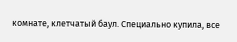комнате, клетчатый баул. Специально купила, все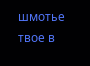шмотье твое в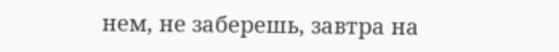нем, не заберешь, завтра на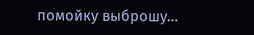помойку выброшу…